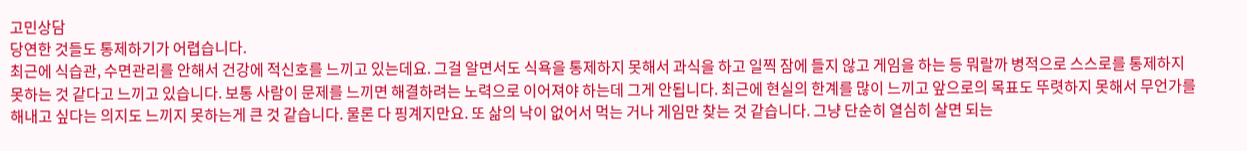고민상담
당연한 것들도 통제하기가 어렵습니다.
최근에 식습관, 수면관리를 안해서 건강에 적신호를 느끼고 있는데요. 그걸 알면서도 식욕을 통제하지 못해서 과식을 하고 일찍 잠에 들지 않고 게임을 하는 등 뭐랄까 병적으로 스스로를 통제하지 못하는 것 같다고 느끼고 있습니다. 보통 사람이 문제를 느끼면 해결하려는 노력으로 이어져야 하는데 그게 안됩니다. 최근에 현실의 한계를 많이 느끼고 앞으로의 목표도 뚜렷하지 못해서 무언가를 해내고 싶다는 의지도 느끼지 못하는게 큰 것 같습니다. 물론 다 핑계지만요. 또 삶의 낙이 없어서 먹는 거나 게임만 찾는 것 같습니다. 그냥 단순히 열심히 살면 되는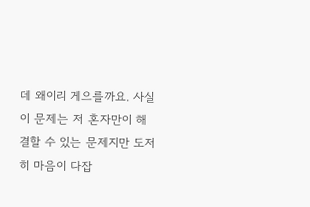데 왜이리 게으를까요. 사실 이 문제는 저 혼자만이 해결할 수 있는 문제지만 도저히 마음이 다잡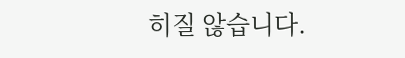히질 않습니다.